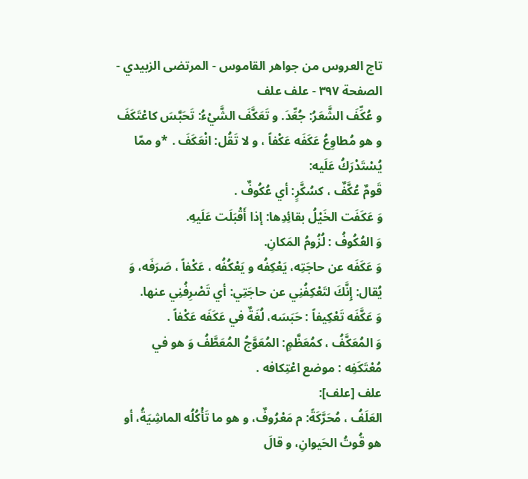تاج العروس من جواهر القاموس - المرتضى الزبيدي - الصفحة ٣٩٧ - علف علف
و عُكِّفَ الشَّعَرُ: جُعِّدَ. و تَعَكَّفَ الشَّيْءُ: تَحَبَّسَ كاعْتَكَفَ و هو مُطاوِعُ عَكَفَه عَكْفاً ، و لا تَقُل: انْعَكَفَ . *و ممّا يُسْتَدْرَكُ عَلَيه:
قَومٌ عُكَّفٌ ، كسُكَّرٍ: أي عُكُوفٌ .
وَ عَكَفَت الخَيْلُ بقائِدِها: إذا أَقْبَلَت عَلَيهِ.
وَ العُكُوفُ : لُزُومُ المَكانِ.
وَ عَكَفَه عن حاجَتِه، يَعْكِفُه و يَعْكُفُه ، عَكْفاً ، صَرَفَه، وَ يُقال: إِنَّكَ لتَعْكِفُنِي عن حاجَتِي: أي تَصْرِفُنِي عنها.
وَ عَكَّفَه تَعْكِيفاً : حَبَسَه، لُغَةٌ في عَكَفَه عَكْفاً .
وَ المُعَكَّفُ ، كمُعَظَّمٍ: المُعَوَّجُ المُعَطَّفُ وَ هو في مُعْتَكَفِه : موضع اعْتِكافه .
علف [علف]:
العَلَفُ ، مُحَرَّكَةً: م مَعْرُوفٌ، و هو ما تَأْكُلُه الماشِيَةُ، أو هو قُوتُ الحَيوانِ، و قالَ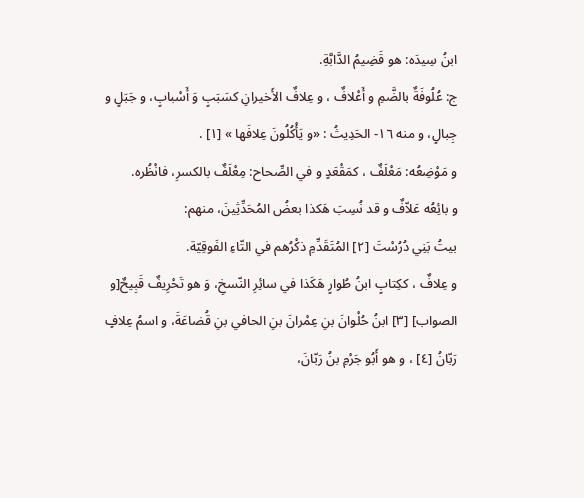ابنُ سِيدَه: هو قَضِيمُ الدَّابَّةِ.
ج: عُلُوفَةٌ بالضَّمِ و أَعْلافٌ ، و عِلافٌ الأَخيرانِ كسَبَبٍ وَ أَسْبابٍ، و جَبَلٍ و جِبالٍ، و منه ١٦- الحَدِيثُ : «و يَأْكُلُونَ عِلافَها » [١] .
و مَوْضِعُه: مَعْلَفٌ ، كمَقْعَدٍ و في الصِّحاح: مِعْلَفٌ بالكسرِ، فانْظُره.
و بائِعُه عَلاّفٌ و قد نُسِبَ هَكذا بعضُ المُحَدِّثِينَ، منهم:
بيتُ بَنِي دُرُسْتَ [٢] المُتَقَدِّمِ ذكْرُهم في التّاءِ الفَوقِيّة.
و عِلافٌ ، ككِتابٍ ابنُ طُوارٍ هَكَذا في سائِرِ النّسخِ، وَ هو تَحْرِيفٌ قَبِيحٌ[و الصواب] [٣] ابنُ حُلْوانَ بنِ عِمْرانَ بنِ الحافي بنِ قُضاعَةَ، و اسمُ عِلافٍ رَبّانُ [٤] ، و هو أَبُو جَرْمِ بنُ رَبّانَ،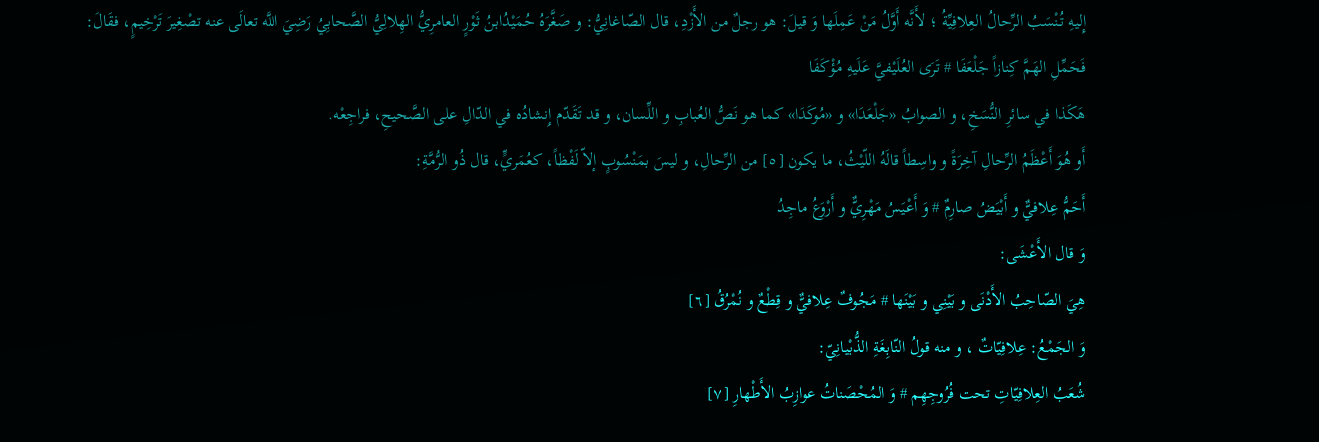إِليهِ تُنْسَبُ الرِّحالُ العِلافِيِّةُ ؛ لأَنَّه أَوَّلُ مَنْ عَمِلَها وَ قيلَ: هو رجلٌ من الأَزْدِ، قال الصّاغانِيُّ: و صَغَّرَهُ حُمَيْدُابنُ ثَوْرٍ العامرِيُّ الهِلالِيُّ الصَّحابِيُ رَضِيَ اللَّه تعالَى عنه تصْغِيرَ تَرْخِيمٍ، فقَالَ:
فَحَمِّلِ الهَمَّ كِنازاً جَلْعَفَا # تَرَى العُلَيْفيَّ عَلَيهِ مُؤْكَفَا
هَكَذا في سائرِ النُّسَخِ، و الصوابُ «جَلْعَدَا» و «مُوكَدَا» كما هو نَصُّ العُبابِ و اللِّسان، و قد تَقَدّم إِنشادُه في الدّالِ على الصَّحيحِ، فراجِعْه.
أَو هُوَ أَعْظَمُ الرِّحالِ آخِرَةً و واسِطاً قالَهُ اللّيْثُ، ما يكون [٥] من الرِّحالِ، و ليسَ بمَنْسُوبٍ إلاّ لَفْظاً، كعُمَريٍّ، قال ذُو الرُّمَّةِ:
أَحَمُّ عِلافيٌّ و أَبْيَضُ صارِمٌ # وَ أَعْيَسُ مَهْرِيٌّ و أَرْوَعُ ماجِدُ
وَ قال الأَعْشَى:
هِيَ الصّاحِبُ الأَدْنَى و بَيْنِي و بَيْنَها # مَجُوفٌ عِلافيٌّ و قِطْعٌ و نُمْرُقُ [٦]
وَ الجَمْعُ: عِلافِيّاتٌ ، و منه قولُ النّابِغَةِ الذُّبْيانِيّ:
شُعَبُ العِلافِيّاتِ تحت فُرُوجِهِم # وَ المُحْصَناتُ عوازِبُ الأَطْهارِ [٧]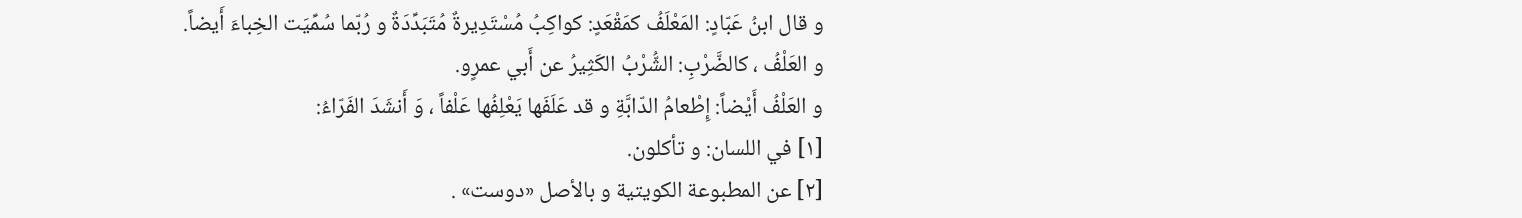و قال ابنُ عَبّادٍ: المَعْلَفُ كمَقْعَدٍ: كواكِبُ مُسْتَدِيرةٌ مُتَبَدِّدَةٌ و رُبّما سُمِّيَت الخِباءَ أَيضاً.
و العَلْفُ ، كالضَّرْبِ: الشُّرْبُ الكَثِيرُ عن أَبي عمرٍو.
و العَلْفُ أَيْضاً: إِطْعامُ الدّابَّةِ و قد عَلَفَها يَعْلِفُها عَلْفاً ، وَ أَنشَدَ الفَرّاءُ:
[١] في اللسان: و تأكلون.
[٢] عن المطبوعة الكويتية و بالأصل «دوست» .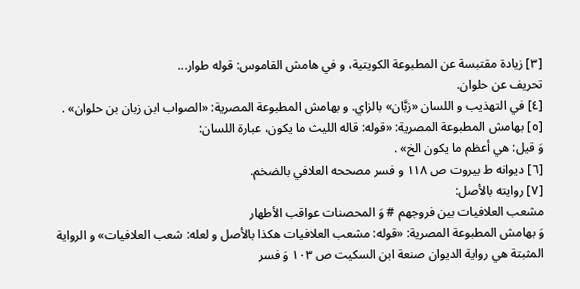[٣] زيادة مقتبسة عن المطبوعة الكويتية، و في هامش القاموس: قوله طوار...
تحريف عن حلوان.
[٤] في التهذيب و اللسان «زبَّان» بالزاي. و بهامش المطبوعة المصرية: «الصواب ابن زبان بن حلوان» .
[٥] بهامش المطبوعة المصرية: «قوله: قاله الليث ما يكون، عبارة اللسان:
وَ قيل: هي أعظم ما يكون الخ» .
[٦] ديوانه ط بيروت ص ١١٨ و فسر مصححه العلافي بالضخم.
[٧] روايته بالأصل:
مشعب العلافيات بين فروجهم # وَ المحصنات عواقب الأطهار
وَ بهامش المطبوعة المصرية: «قوله: مشعب العلافيات هكذا بالأصل و لعله: شعب العلافيات» و الرواية المثبتة هي رواية الديوان صنعة ابن السكيت ص ١٠٣ وَ فسر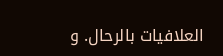العلافيات بالرحال. و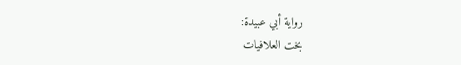رواية أبي عبيدة:
بخت العلافيات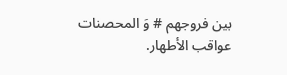بين فروجهم # وَ المحصنات عواقب الأطهار.